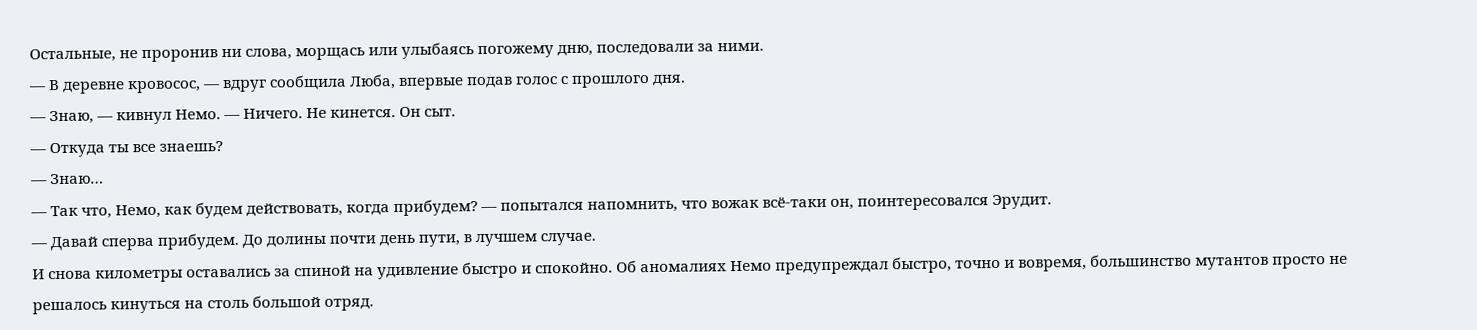Остальные, не проронив ни слова, морщась или улыбаясь погожему дню, последовали за ними.
— В деревне кровосос, — вдруг сообщила Люба, впервые подав голос с прошлого дня.
— Знаю, — кивнул Немо. — Ничего. Не кинется. Он сыт.
— Откуда ты все знаешь?
— Знаю…
— Так что, Немо, как будем действовать, когда прибудем? — попытался напомнить, что вожак всё-таки он, поинтересовался Эрудит.
— Давай сперва прибудем. До долины почти день пути, в лучшем случае.
И снова километры оставались за спиной на удивление быстро и спокойно. Об аномалиях Немо предупреждал быстро, точно и вовремя, большинство мутантов просто не решалось кинуться на столь большой отряд.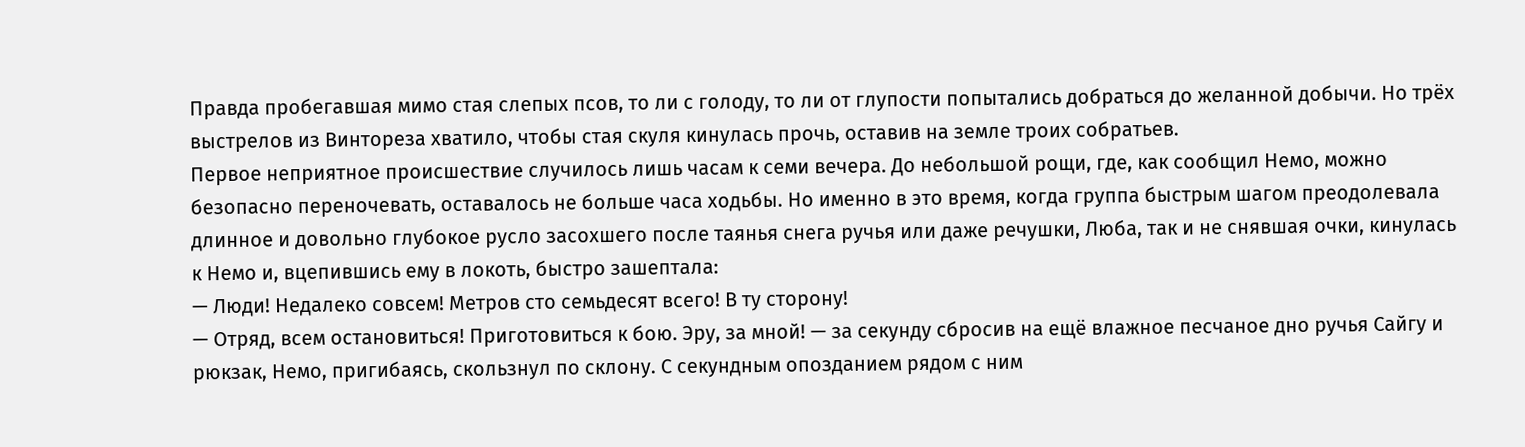Правда пробегавшая мимо стая слепых псов, то ли с голоду, то ли от глупости попытались добраться до желанной добычи. Но трёх выстрелов из Винтореза хватило, чтобы стая скуля кинулась прочь, оставив на земле троих собратьев.
Первое неприятное происшествие случилось лишь часам к семи вечера. До небольшой рощи, где, как сообщил Немо, можно безопасно переночевать, оставалось не больше часа ходьбы. Но именно в это время, когда группа быстрым шагом преодолевала длинное и довольно глубокое русло засохшего после таянья снега ручья или даже речушки, Люба, так и не снявшая очки, кинулась к Немо и, вцепившись ему в локоть, быстро зашептала:
— Люди! Недалеко совсем! Метров сто семьдесят всего! В ту сторону!
— Отряд, всем остановиться! Приготовиться к бою. Эру, за мной! — за секунду сбросив на ещё влажное песчаное дно ручья Сайгу и рюкзак, Немо, пригибаясь, скользнул по склону. С секундным опозданием рядом с ним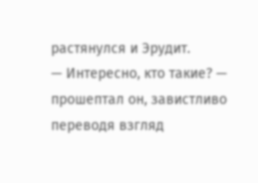растянулся и Эрудит.
— Интересно, кто такие? — прошептал он, завистливо переводя взгляд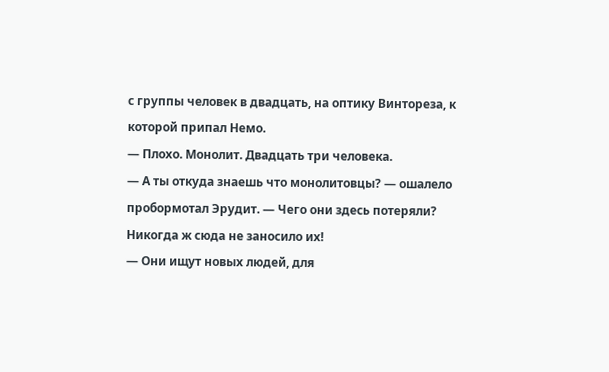с группы человек в двадцать, на оптику Винтореза, к которой припал Немо.
— Плохо. Монолит. Двадцать три человека.
— А ты откуда знаешь что монолитовцы? — ошалело пробормотал Эрудит. — Чего они здесь потеряли? Никогда ж сюда не заносило их!
— Они ищут новых людей, для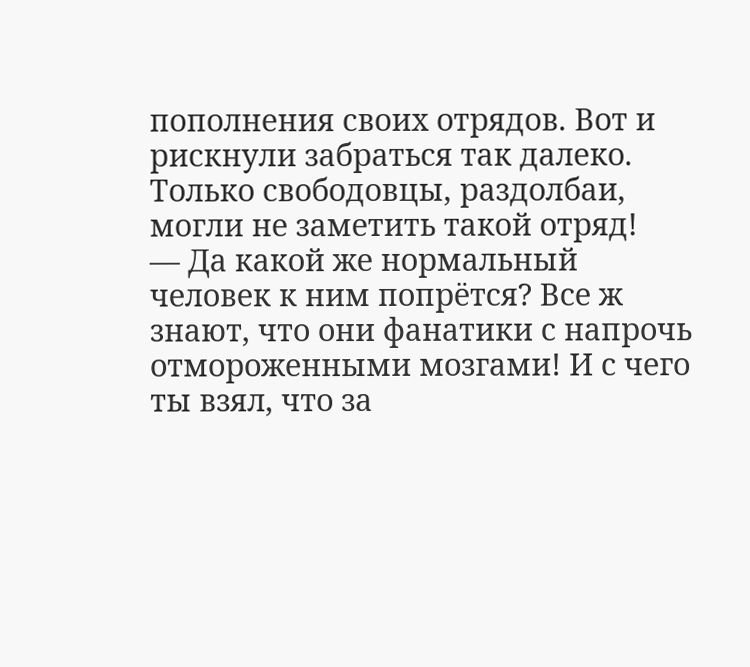пополнения своих отрядов. Вот и рискнули забраться так далеко. Только свободовцы, раздолбаи, могли не заметить такой отряд!
— Да какой же нормальный человек к ним попрётся? Все ж знают, что они фанатики с напрочь отмороженными мозгами! И с чего ты взял, что за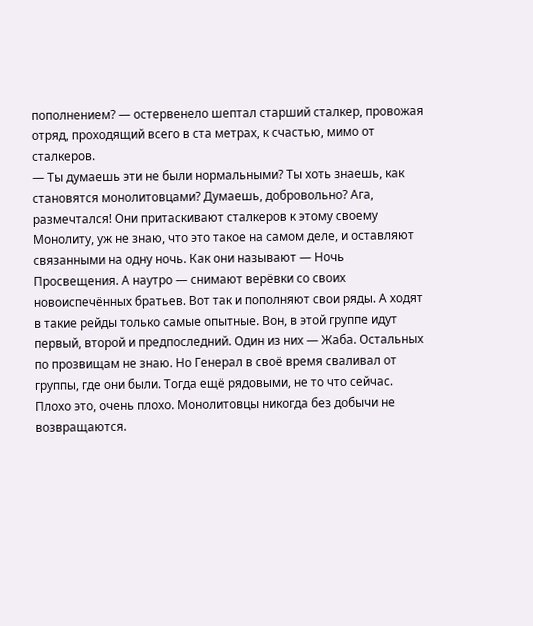пополнением? — остервенело шептал старший сталкер, провожая отряд, проходящий всего в ста метрах, к счастью, мимо от сталкеров.
— Ты думаешь эти не были нормальными? Ты хоть знаешь, как становятся монолитовцами? Думаешь, добровольно? Ага, размечтался! Они притаскивают сталкеров к этому своему Монолиту, уж не знаю, что это такое на самом деле, и оставляют связанными на одну ночь. Как они называют — Ночь Просвещения. А наутро — снимают верёвки со своих новоиспечённых братьев. Вот так и пополняют свои ряды. А ходят в такие рейды только самые опытные. Вон, в этой группе идут первый, второй и предпоследний. Один из них — Жаба. Остальных по прозвищам не знаю. Но Генерал в своё время сваливал от группы, где они были. Тогда ещё рядовыми, не то что сейчас. Плохо это, очень плохо. Монолитовцы никогда без добычи не возвращаются.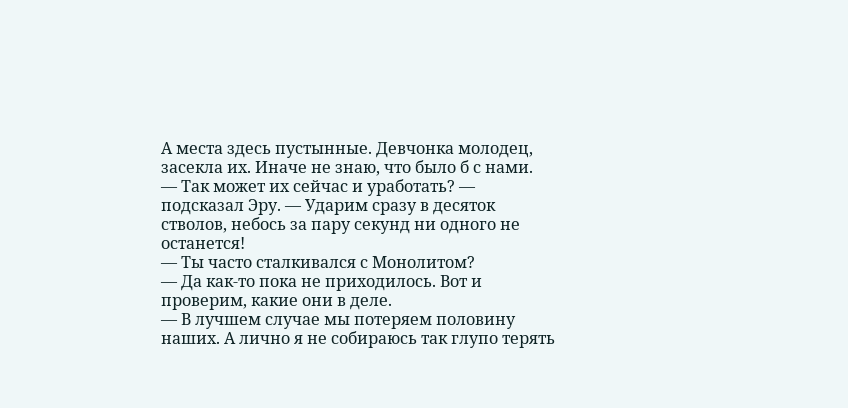А места здесь пустынные. Девчонка молодец, засекла их. Иначе не знаю, что было б с нами.
— Так может их сейчас и уработать? — подсказал Эру. — Ударим сразу в десяток стволов, небось за пару секунд ни одного не останется!
— Ты часто сталкивался с Монолитом?
— Да как-то пока не приходилось. Вот и проверим, какие они в деле.
— В лучшем случае мы потеряем половину наших. А лично я не собираюсь так глупо терять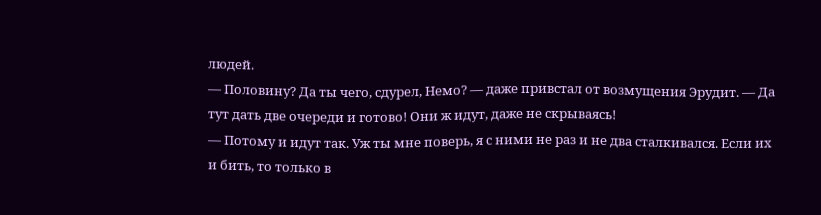людей.
— Половину? Да ты чего, сдурел, Немо? — даже привстал от возмущения Эрудит. — Да тут дать две очереди и готово! Они ж идут, даже не скрываясь!
— Потому и идут так. Уж ты мне поверь, я с ними не раз и не два сталкивался. Если их и бить, то только в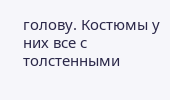голову. Костюмы у них все с толстенными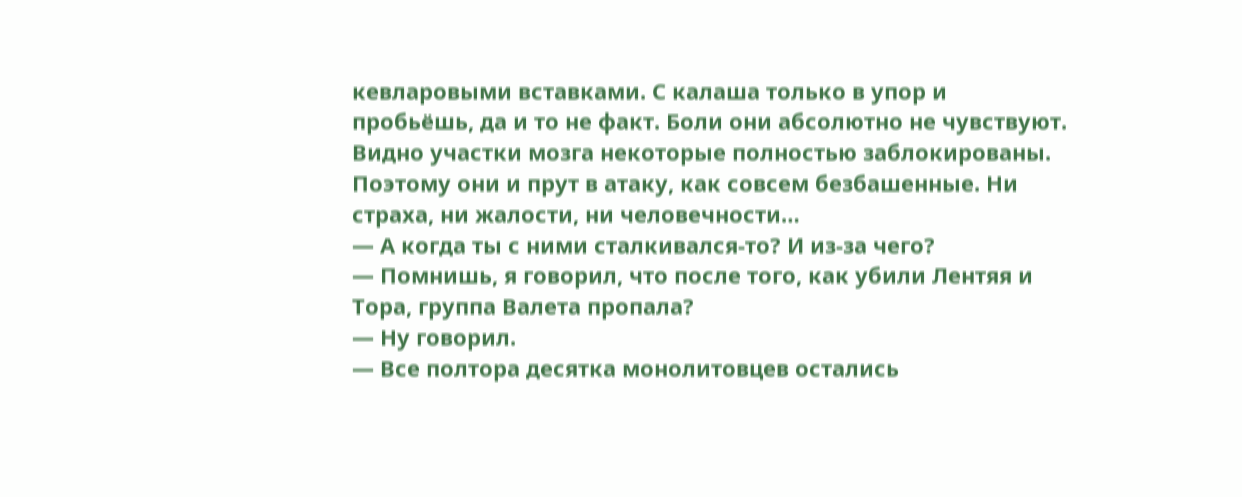кевларовыми вставками. С калаша только в упор и пробьёшь, да и то не факт. Боли они абсолютно не чувствуют. Видно участки мозга некоторые полностью заблокированы. Поэтому они и прут в атаку, как совсем безбашенные. Ни страха, ни жалости, ни человечности…
— А когда ты с ними сталкивался-то? И из-за чего?
— Помнишь, я говорил, что после того, как убили Лентяя и Тора, группа Валета пропала?
— Ну говорил.
— Все полтора десятка монолитовцев остались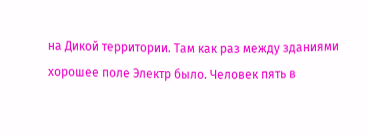на Дикой территории. Там как раз между зданиями хорошее поле Электр было. Человек пять в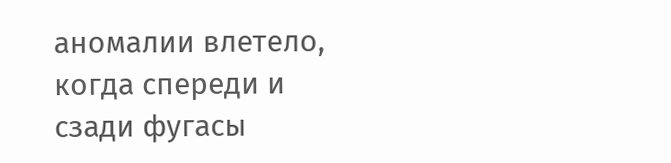аномалии влетело, когда спереди и сзади фугасы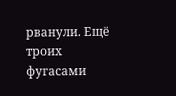рванули. Ещё троих фугасами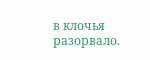в клочья разорвало.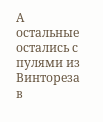А остальные остались с пулями из Винтореза в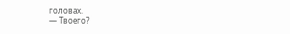головах.
— Твоего?